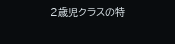2歳児クラスの特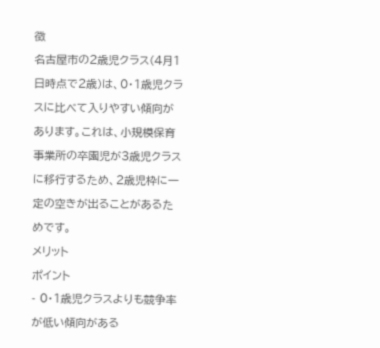徴
名古屋市の2歳児クラス(4月1日時点で2歳)は、0・1歳児クラスに比べて入りやすい傾向があります。これは、小規模保育事業所の卒園児が3歳児クラスに移行するため、2歳児枠に一定の空きが出ることがあるためです。
メリット
ポイント
- 0・1歳児クラスよりも競争率が低い傾向がある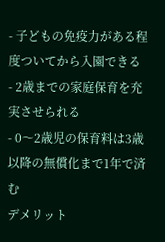- 子どもの免疫力がある程度ついてから入園できる
- 2歳までの家庭保育を充実させられる
- 0〜2歳児の保育料は3歳以降の無償化まで1年で済む
デメリット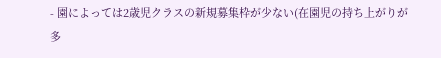- 園によっては2歳児クラスの新規募集枠が少ない(在園児の持ち上がりが多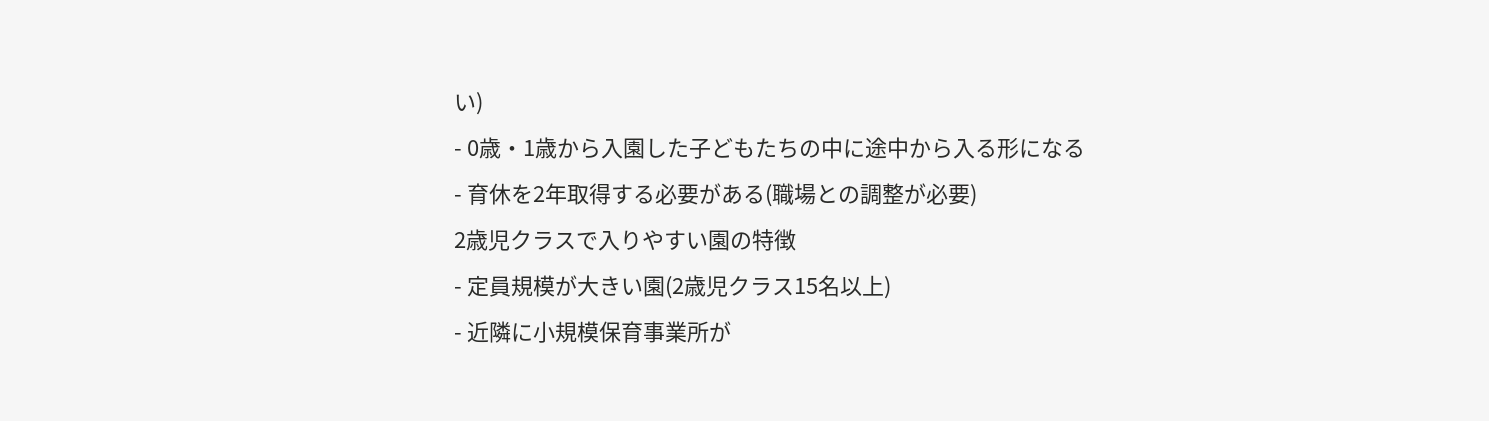い)
- 0歳・1歳から入園した子どもたちの中に途中から入る形になる
- 育休を2年取得する必要がある(職場との調整が必要)
2歳児クラスで入りやすい園の特徴
- 定員規模が大きい園(2歳児クラス15名以上)
- 近隣に小規模保育事業所が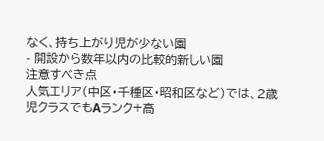なく、持ち上がり児が少ない園
- 開設から数年以内の比較的新しい園
注意すべき点
人気エリア(中区・千種区・昭和区など)では、2歳児クラスでもAランク+高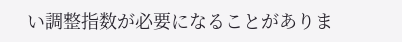い調整指数が必要になることがありま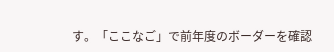す。「ここなご」で前年度のボーダーを確認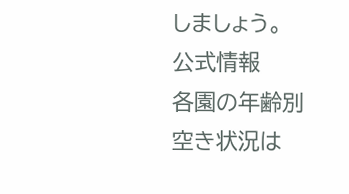しましょう。
公式情報
各園の年齢別空き状況は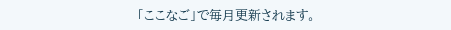「ここなご」で毎月更新されます。